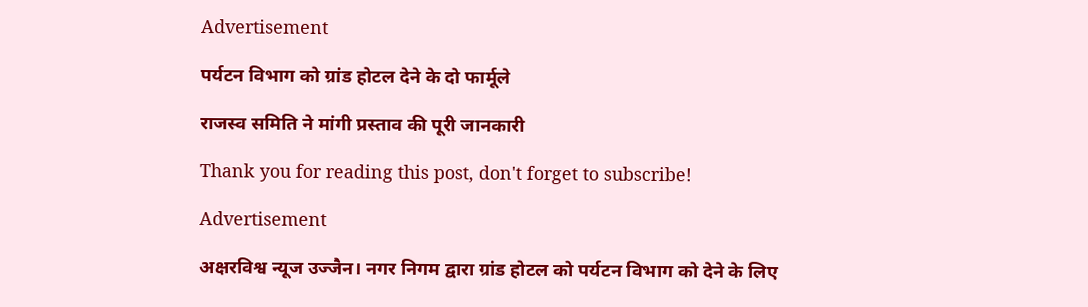Advertisement

पर्यटन विभाग को ग्रांड होटल देने के दो फार्मूले

राजस्व समिति ने मांगी प्रस्ताव की पूरी जानकारी

Thank you for reading this post, don't forget to subscribe!

Advertisement

अक्षरविश्व न्यूज उज्जैन। नगर निगम द्वारा ग्रांड होटल को पर्यटन विभाग को देने के लिए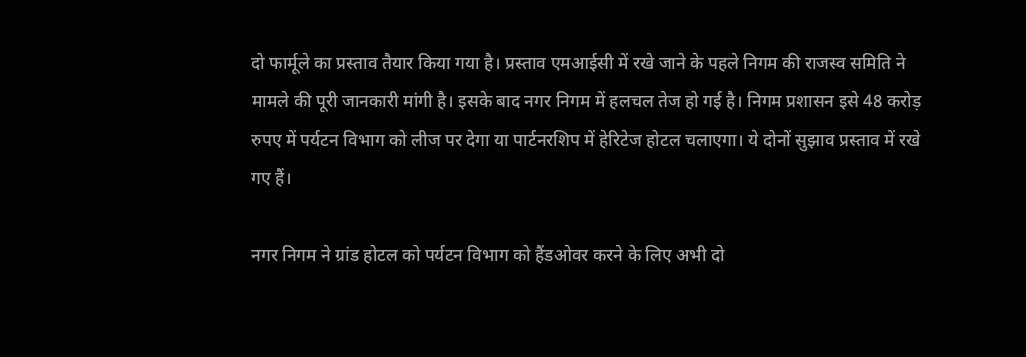दो फार्मूले का प्रस्ताव तैयार किया गया है। प्रस्ताव एमआईसी में रखे जाने के पहले निगम की राजस्व समिति ने मामले की पूरी जानकारी मांगी है। इसके बाद नगर निगम में हलचल तेज हो गई है। निगम प्रशासन इसे 48 करोड़ रुपए में पर्यटन विभाग को लीज पर देगा या पार्टनरशिप में हेरिटेज होटल चलाएगा। ये दोनों सुझाव प्रस्ताव में रखे गए हैं।

नगर निगम ने ग्रांड होटल को पर्यटन विभाग को हैंडओवर करने के लिए अभी दो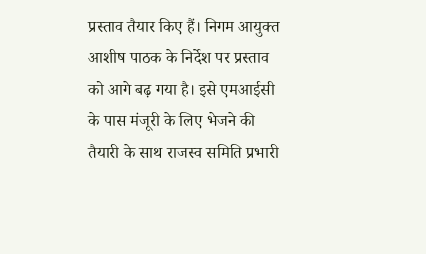प्रस्ताव तैयार किए हैं। निगम आयुक्त आशीष पाठक के निर्देश पर प्रस्ताव को आगे बढ़ गया है। इसे एमआईसी के पास मंजूरी के लिए भेजने की तैयारी के साथ राजस्व समिति प्रभारी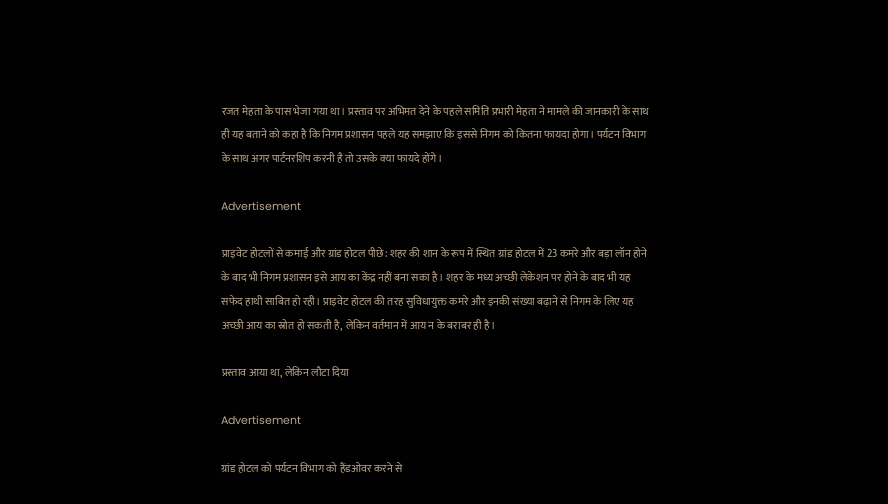रजत मेहता के पास भेजा गया था। प्रस्ताव पर अभिमत देने के पहले समिति प्रभारी मेहता ने मामले की जानकारी के साथ ही यह बताने को कहा है कि निगम प्रशासन पहले यह समझाए कि इससे निगम को कितना फायदा होगा। पर्यटन विभाग के साथ अगर पार्टनरशिप करनी है तो उसके क्या फायदे होंगे।

Advertisement

प्राइवेट होटलों से कमाई और ग्रांड होटल पीछे: शहर की शान के रूप में स्थित ग्रांड होटल में 23 कमरे और बड़ा लॉन होने के बाद भी निगम प्रशासन इसे आय का केंद्र नहीं बना सका है। शहर के मध्य अच्छी लेकेशन पर होने के बाद भी यह सफेद हाथी साबित हो रही। प्राइवेट होटल की तरह सुविधायुक्त कमरे और इनकी संख्या बढ़ाने से निगम के लिए यह अच्छी आय का स्रोत हो सकती है, लेकिन वर्तमान में आय न के बराबर ही है।

प्रस्ताव आया था, लेकिन लौटा दिया

Advertisement

ग्रांड होटल को पर्यटन विभाग को हैंडओवर करने से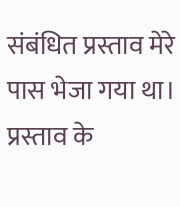संबंधित प्रस्ताव मेरे पास भेजा गया था। प्रस्ताव के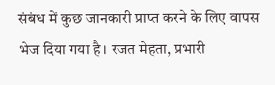संबंध में कुछ जानकारी प्राप्त करने के लिए वापस भेज दिया गया है। रजत मेहता, प्रभारी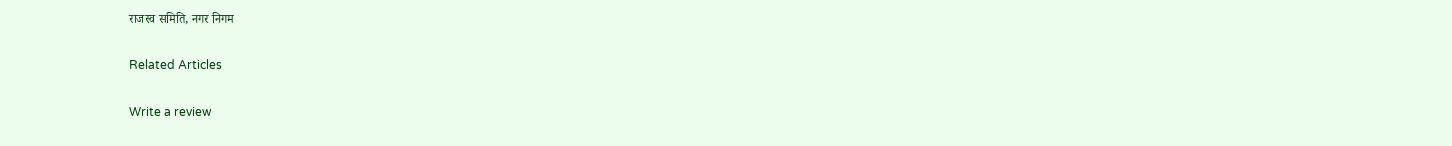राजस्व समिति, नगर निगम

Related Articles

Write a review